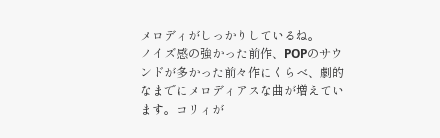メロディがしっかりしているね。
ノイズ感の強かった前作、POPのサウンドが多かった前々作にくらべ、劇的なまでにメロディアスな曲が増えています。コリィが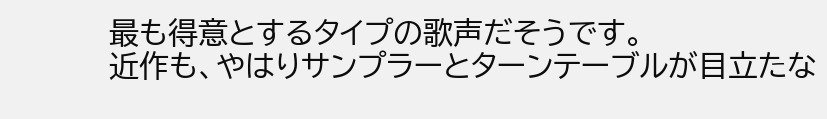最も得意とするタイプの歌声だそうです。
近作も、やはりサンプラーとターンテーブルが目立たな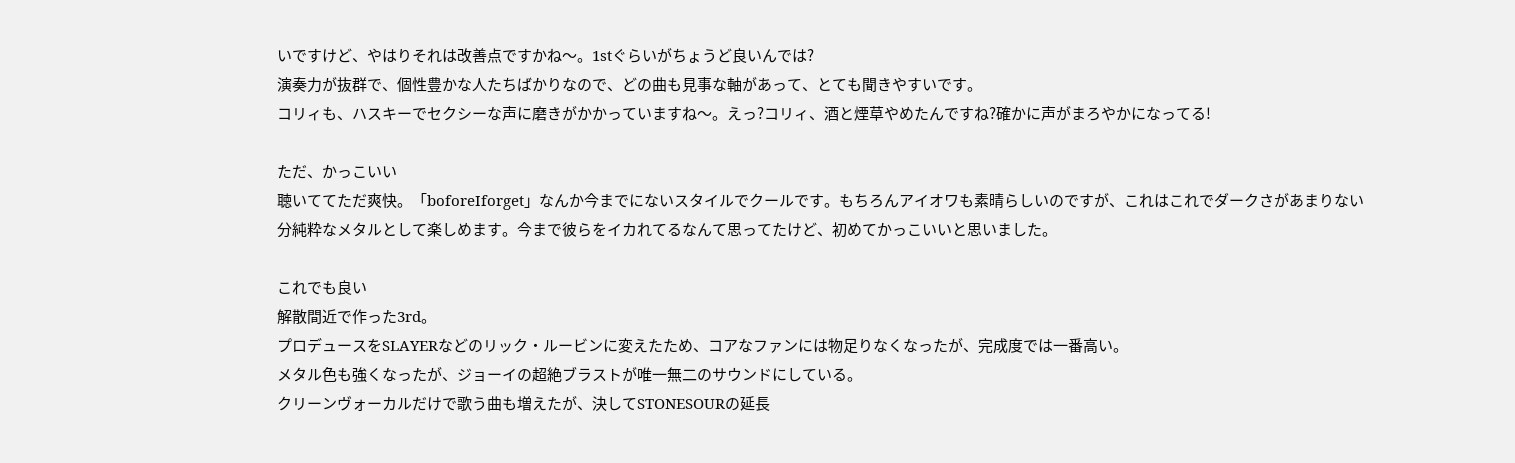いですけど、やはりそれは改善点ですかね〜。1stぐらいがちょうど良いんでは?
演奏力が抜群で、個性豊かな人たちばかりなので、どの曲も見事な軸があって、とても聞きやすいです。
コリィも、ハスキーでセクシーな声に磨きがかかっていますね〜。えっ?コリィ、酒と煙草やめたんですね?確かに声がまろやかになってる!

ただ、かっこいい
聴いててただ爽快。「boforeIforget」なんか今までにないスタイルでクールです。もちろんアイオワも素晴らしいのですが、これはこれでダークさがあまりない分純粋なメタルとして楽しめます。今まで彼らをイカれてるなんて思ってたけど、初めてかっこいいと思いました。

これでも良い
解散間近で作った3rd。
プロデュースをSLAYERなどのリック・ルービンに変えたため、コアなファンには物足りなくなったが、完成度では一番高い。
メタル色も強くなったが、ジョーイの超絶ブラストが唯一無二のサウンドにしている。
クリーンヴォーカルだけで歌う曲も増えたが、決してSTONESOURの延長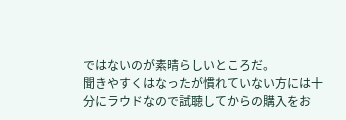ではないのが素晴らしいところだ。
聞きやすくはなったが慣れていない方には十分にラウドなので試聴してからの購入をお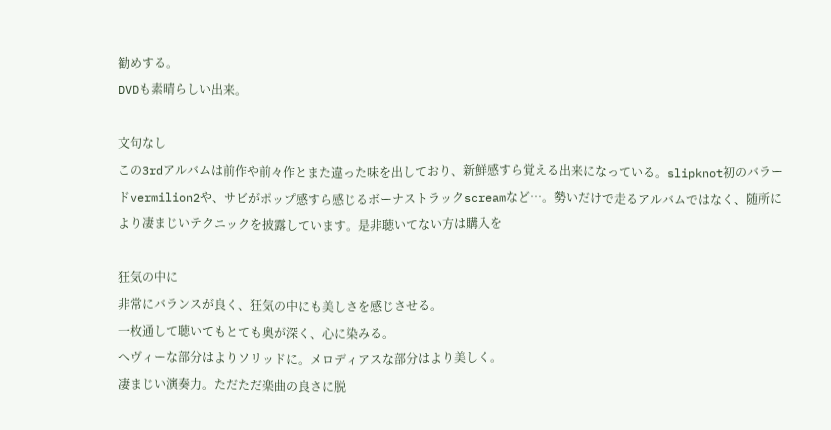勧めする。
DVDも素晴らしい出来。

文句なし
この3rdアルバムは前作や前々作とまた違った味を出しており、新鮮感すら覚える出来になっている。slipknot初のバラードvermilion2や、サビがポップ感すら感じるボーナストラックscreamなど…。勢いだけで走るアルバムではなく、随所により凄まじいテクニックを披露しています。是非聴いてない方は購入を

狂気の中に
非常にバランスが良く、狂気の中にも美しさを感じさせる。
一枚通して聴いてもとても奥が深く、心に染みる。
へヴィーな部分はよりソリッドに。メロディアスな部分はより美しく。
凄まじい演奏力。ただただ楽曲の良さに脱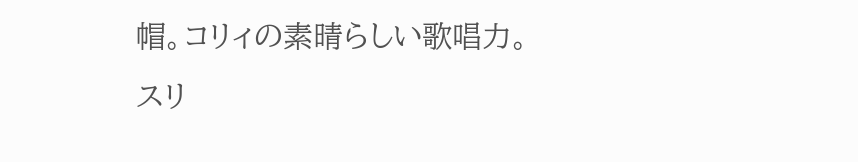帽。コリィの素晴らしい歌唱力。
スリ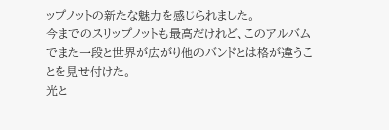ップノットの新たな魅力を感じられました。
今までのスリップノットも最高だけれど、このアルバムでまた一段と世界が広がり他のバンドとは格が違うことを見せ付けた。
光と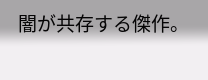闇が共存する傑作。